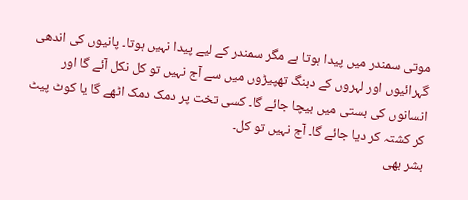موتی سمندر میں پیدا ہوتا ہے مگر سمندر کے لیے پیدا نہیں ہوتا۔ پانیوں کی اندھی گہرائیوں اور لہروں کے دبنگ تھپیڑوں میں سے آج نہیں تو کل نکل آئے گا اور انسانوں کی بستی میں بیچا جائے گا۔ کسی تخت پر دمک دمک اٹھے گا یا کوٹ پیٹ کر کشتہ کر دیا جائے گا۔ آج نہیں تو کل۔
بشر بھی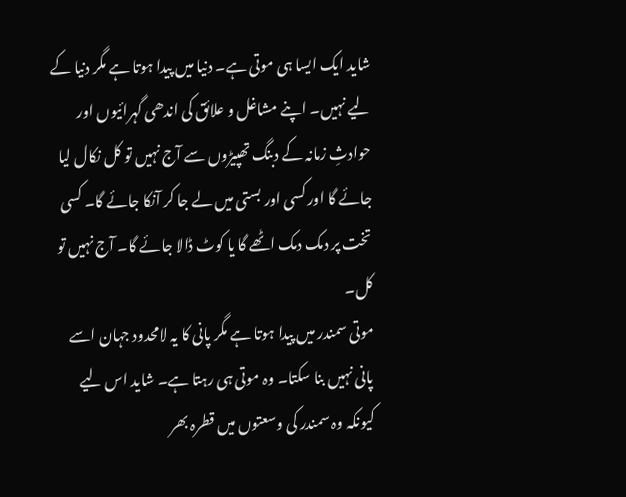شاید ایک ایسا ہی موتی ہے۔ دنیا میں پیدا ہوتا ہے مگر دنیا کے لیے نہیں۔ اپنے مشاغل و علائق کی اندھی گہرائیوں اور حوادثِ زمانہ کے دبنگ تھپیڑوں سے آج نہیں تو کل نکال لیا جائے گا اور کسی اور بستی میں لے جا کر آنکا جائے گا۔ کسی تخت پر دمک دمک اٹھے گا یا کوٹ ڈالا جائے گا۔ آج نہیں تو کل۔
موتی سمندر میں پیدا ہوتا ہے مگر پانی کا یہ لامحدود جہان اسے پانی نہیں بنا سکتا۔ وہ موتی ہی رہتا ہے۔ شاید اس لیے کیونکہ وہ سمندر کی وسعتوں میں قطرہ بھر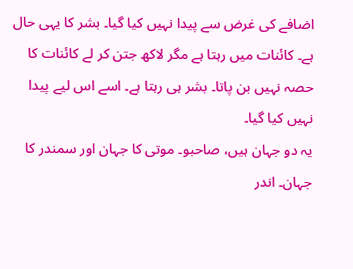اضافے کی غرض سے پیدا نہیں کیا گیا۔ بشر کا یہی حال ہے۔ کائنات میں رہتا ہے مگر لاکھ جتن کر لے کائنات کا حصہ نہیں بن پاتا۔ بشر ہی رہتا ہے۔ اسے اس لیے پیدا نہیں کیا گیا۔
یہ دو جہان ہیں، صاحبو۔ موتی کا جہان اور سمندر کا جہان۔ اندر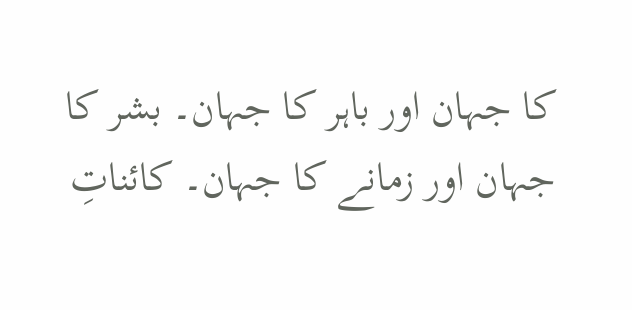کا جہان اور باہر کا جہان۔ بشر کا جہان اور زمانے کا جہان۔ کائناتِ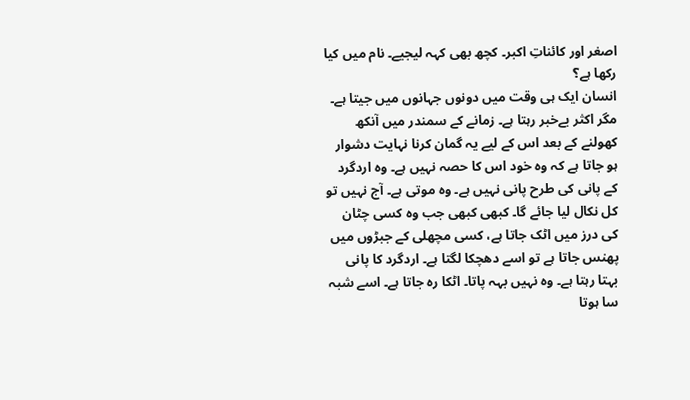اصغر اور کائناتِ اکبر۔ کچھ بھی کہہ لیجیے۔ نام میں کیا رکھا ہے؟
انسان ایک ہی وقت میں دونوں جہانوں میں جیتا ہے۔ مگر اکثر بےخبر رہتا ہے۔ زمانے کے سمندر میں آنکھ کھولنے کے بعد اس کے لیے یہ گمان کرنا نہایت دشوار ہو جاتا ہے کہ وہ خود اس کا حصہ نہیں ہے۔ وہ اردگرد کے پانی کی طرح پانی نہیں ہے۔ وہ موتی ہے۔ آج نہیں تو کل نکال لیا جائے گا۔ کبھی کبھی جب وہ کسی چٹان کی درز میں اٹک جاتا ہے، کسی مچھلی کے جبڑوں میں پھنس جاتا ہے تو اسے دھچکا لگتا ہے۔ اردگرد کا پانی بہتا رہتا ہے۔ وہ نہیں بہہ پاتا۔ اٹکا رہ جاتا ہے۔ اسے شبہ سا ہوتا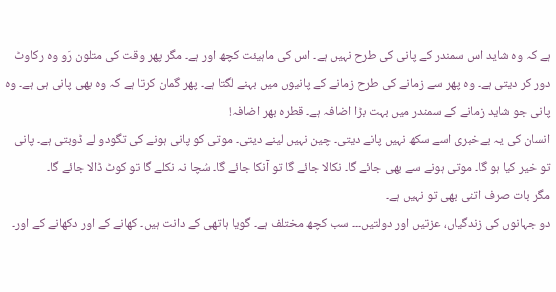ہے کہ وہ شاید اس سمندر کے پانی کی طرح نہیں ہے۔ اس کی ماہیئت کچھ اور ہے۔ مگر پھر وقت کی متلون رَو وہ رکاوٹ دور کر دیتی ہے۔ وہ پھر سے زمانے کی طرح زمانے کے پانیوں میں بہنے لگتا ہے۔ پھر گمان کرتا ہے کہ وہ بھی پانی ہی ہے۔ وہ پانی جو شاید زمانے کے سمندر میں بہت بڑا اضافہ ہے۔ قطرہ بھر اضافہ!
انسان کی یہ بےخبری اسے سکھ نہیں پانے دیتی۔ چین نہیں لینے دیتی۔ موتی کو پانی ہونے کی تگودو لے ڈوبتی ہے۔ پانی تو خیر کیا ہو گا۔ موتی ہونے سے بھی جائے گا۔ نکالا جائے گا تو آنکا جائے گا۔ سُچا نہ نکلے گا تو کوٹ ڈالا جائے گا۔
مگر بات صرف اتنی بھی تو نہیں ہے۔
دو جہانوں کی زندگیاں، عزتیں اور دولتیں۔۔۔ سب کچھ مختلف ہے۔ گویا ہاتھی کے دانت ہیں۔ کھانے کے اور دکھانے کے اور۔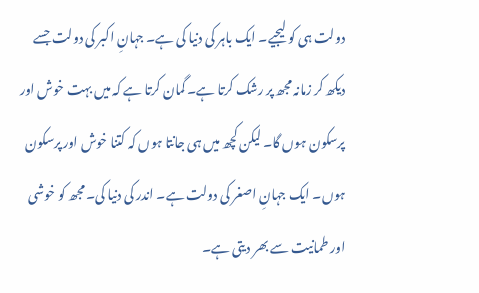دولت ہی کو لیجیے۔ ایک باہر کی دنیا کی ہے۔ جہانِ اکبر کی دولت جسے دیکھ کر زمانہ مجھ پر رشک کرتا ہے۔ گمان کرتا ہے کہ میں بہت خوش اور پرسکون ہوں گا۔ لیکن کچھ میں ہی جانتا ہوں کہ کتنا خوش اور پرسکون ہوں۔ ایک جہانِ اصغر کی دولت ہے۔ اندر کی دنیا کی۔ مجھ کو خوشی اور طمانیت سے بھر دیتی ہے۔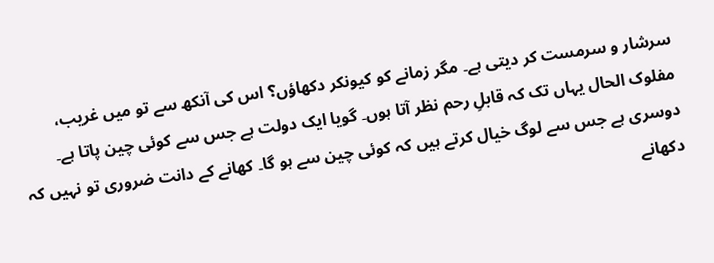سرشار و سرمست کر دیتی ہے۔ مگر زمانے کو کیونکر دکھاؤں؟ اس کی آنکھ سے تو میں غریب، مفلوک الحال یہاں تک کہ قابلِ رحم نظر آتا ہوں۔ گویا ایک دولت ہے جس سے کوئی چین پاتا ہے۔ دوسری ہے جس سے لوگ خیال کرتے ہیں کہ کوئی چین سے ہو گا۔ کھانے کے دانت ضروری تو نہیں کہ دکھانے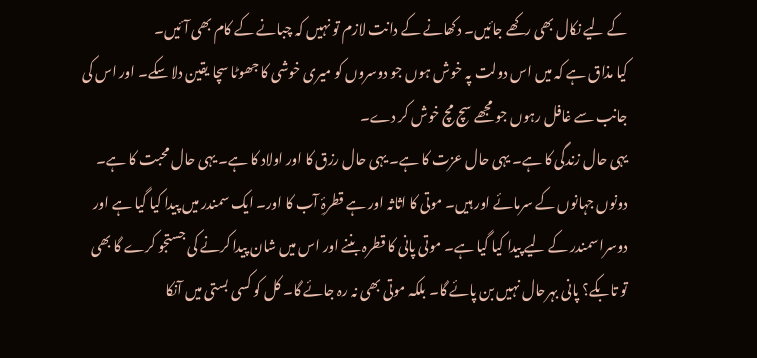کے لیے نکال بھی رکھے جائیں۔ دکھانے کے دانت لازم تو نہیں کہ چبانے کے کام بھی آئیں۔
کیا مذاق ہے کہ میں اس دولت پہ خوش ہوں جو دوسروں کو میری خوشی کا جھوٹا سچا یقین دلا سکے۔ اور اس کی جانب سے غافل رہوں جو مجھے سچ مچ خوش کر دے۔
یہی حال زندگی کا ہے۔ یہی حال عزت کا ہے۔ یہی حال رزق کا اور اولاد کا ہے۔ یہی حال محبت کا ہے۔ دونوں جہانوں کے سرمائے اور ہیں۔ موتی کا اثاثہ اور ہے قطرۂِ آب کا اور۔ ایک سمندر میں پیدا کیا گیا ہے اور دوسرا سمندر کے لیے پیدا کیا گیا ہے۔ موتی پانی کا قطرہ بننے اور اس میں شان پیدا کرنے کی جستجو کرے گا بھی تو تابکے؟ پانی بہرحال نہیں بن پائے گا۔ بلکہ موتی بھی نہ رہ جائے گا۔ کل کو کسی بستی میں آنکا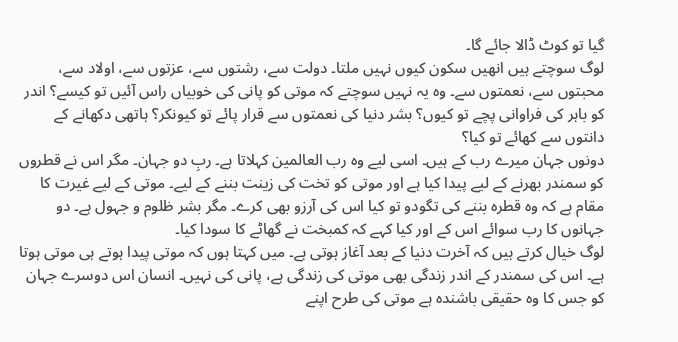گیا تو کوٹ ڈالا جائے گا۔
لوگ سوچتے ہیں انھیں سکون کیوں نہیں ملتا۔ دولت سے، رشتوں سے، عزتوں سے، اولاد سے، محبتوں سے، نعمتوں سے۔ وہ یہ نہیں سوچتے کہ موتی کو پانی کی خوبیاں راس آئیں تو کیسے؟ اندر کو باہر کی فراوانی پچے تو کیوں؟ بشر دنیا کی نعمتوں سے قرار پائے تو کیونکر؟ ہاتھی دکھانے کے دانتوں سے کھائے تو کیا؟
دونوں جہان میرے رب کے ہیں۔ اسی لیے وہ رب العالمین کہلاتا ہے۔ ربِ دو جہان۔ مگر اس نے قطروں کو سمندر بھرنے کے لیے پیدا کیا ہے اور موتی کو تخت کی زینت بننے کے لیے۔ موتی کے لیے غیرت کا مقام ہے کہ وہ قطرہ بننے کی تگودو تو کیا اس کی آرزو بھی کرے۔ مگر بشر ظلوم و جہول ہے۔ دو جہانوں کا رب سوائے اس کے اور کیا کہے کہ کمبخت نے گھاٹے کا سودا کیا۔
لوگ خیال کرتے ہیں کہ آخرت دنیا کے بعد آغاز ہوتی ہے۔ میں کہتا ہوں کہ موتی پیدا ہوتے ہی موتی ہوتا ہے۔ اس کی سمندر کے اندر زندگی بھی موتی کی زندگی ہے، پانی کی نہیں۔ انسان اس دوسرے جہان کو جس کا وہ حقیقی باشندہ ہے موتی کی طرح اپنے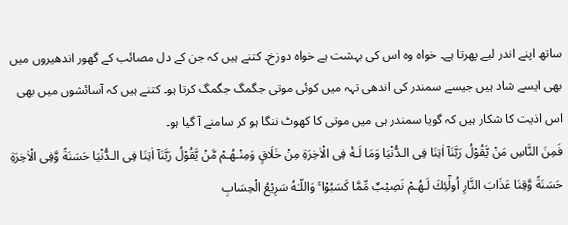ساتھ اپنے اندر لیے پھرتا ہے۔ خواہ وہ اس کی بہشت ہے خواہ دوزخ۔ کتنے ہیں کہ جن کے دل مصائب کے گھور اندھیروں میں بھی ایسے شاد ہیں جیسے سمندر کی اندھی تہہ میں کوئی موتی جگمگ جگمگ کرتا ہو۔ کتنے ہیں کہ آسائشوں میں بھی اس اذیت کا شکار ہیں کہ گویا سمندر ہی میں موتی کا کھوٹ ننگا ہو کر سامنے آ گیا ہو۔
فَمِنَ النَّاسِ مَنْ يَّقُوْلُ رَبَّنَآ اٰتِنَا فِى الـدُّنْيَا وَمَا لَـهٝ فِى الْاٰخِرَةِ مِنْ خَلَاقٍ وَمِنْـهُـمْ مَّنْ يَّقُوْلُ رَبَّنَآ اٰتِنَا فِى الـدُّنْيَا حَسَنَةً وَّفِى الْاٰخِرَةِ حَسَنَةً وَّقِنَا عَذَابَ النَّارِ اُولٰٓئِكَ لَـهُـمْ نَصِيْبٌ مِّمَّا كَسَبُوْا ۚ وَاللّـٰهُ سَرِيْعُ الْحِسَابِ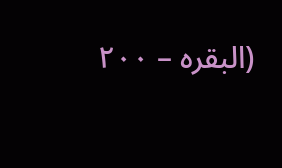(البقرہ – ۲۰۰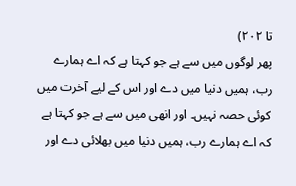تا ۲۰۲)
پھر لوگوں میں سے ہے جو کہتا ہے کہ اے ہمارے رب، ہمیں دنیا میں دے اور اس کے لیے آخرت میں کوئی حصہ نہیں۔ اور انھی میں سے ہے جو کہتا ہے کہ اے ہمارے رب، ہمیں دنیا میں بھلائی دے اور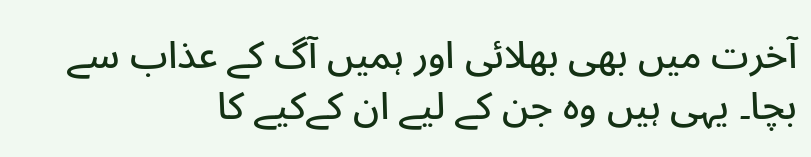آخرت میں بھی بھلائی اور ہمیں آگ کے عذاب سے بچا۔ یہی ہیں وہ جن کے لیے ان کےکیے کا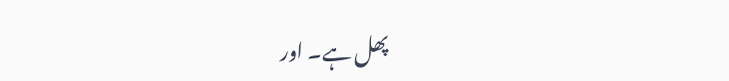پھل ہے۔ اور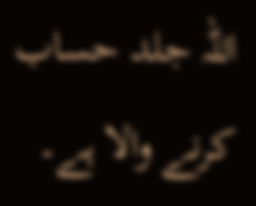اللہ جلد حساب کرنے والا ہے۔